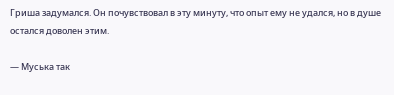Гриша задумался. Он почувствовал в эту минуту, что опыт ему не удался, но в душе остался доволен этим.

— Муська так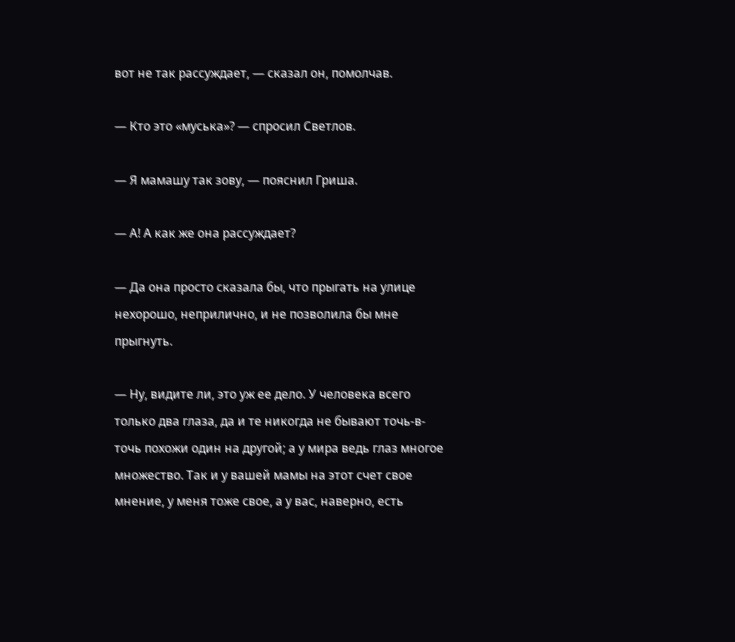вот не так рассуждает, — сказал он, помолчав.

— Кто это «муська»? — спросил Светлов.

— Я мамашу так зову, — пояснил Гриша.

— А! А как же она рассуждает?

— Да она просто сказала бы, что прыгать на улице нехорошо, неприлично, и не позволила бы мне прыгнуть.

— Ну, видите ли, это уж ее дело. У человека всего только два глаза, да и те никогда не бывают точь-в-точь похожи один на другой; а у мира ведь глаз многое множество. Так и у вашей мамы на этот счет свое мнение, у меня тоже свое, а у вас, наверно, есть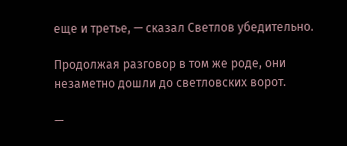еще и третье, — сказал Светлов убедительно.

Продолжая разговор в том же роде, они незаметно дошли до светловских ворот.

—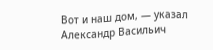Вот и наш дом, — указал Александр Васильич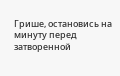Грише, остановись на минуту перед затворенной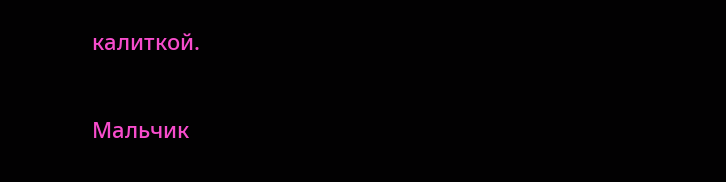калиткой.

Мальчик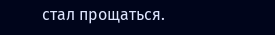стал прощаться.